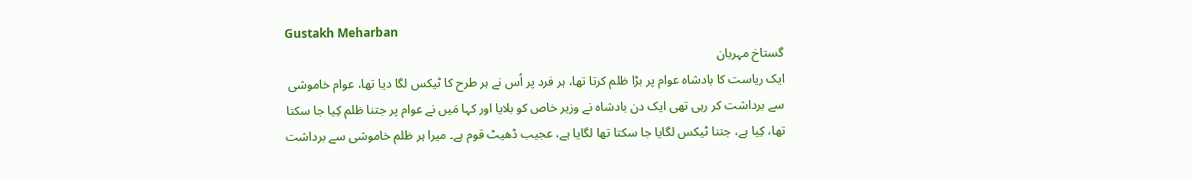Gustakh Meharban
گستاخ مہربان
ایک ریاست کا بادشاہ عوام پر بڑا ظلم کرتا تھا، ہر فرد پر اُس نے ہر طرح کا ٹیکس لگا دیا تھا، عوام خاموشی سے برداشت کر رہی تھی ایک دن بادشاہ نے وزیر خاص کو بلایا اور کہا مَیں نے عوام پر جتنا ظلم کِیا جا سکتا تھا، کِیا ہے، جتنا ٹیکس لگایا جا سکتا تھا لگایا ہے، عجیب ڈھیٹ قوم ہے۔ میرا ہر ظلم خاموشی سے برداشت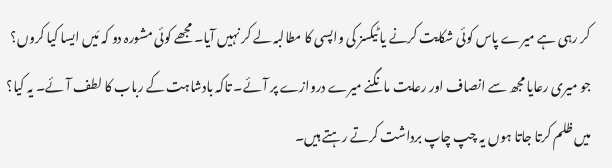کر رہی ہے میرے پاس کوئی شکایت کرنے یا ٹیکسز کی واپسی کا مطالبہ لے کر نہیں آیا۔ مجھے کوئی مشورہ دو کہ مَیں ایسا کیا کروں؟ جو میری رعایا مجھ سے انصاف اور رعایت مانگنے میرے دروازے پر آئے۔ تاکہ بادشاہت کے رباب کا لطف آئے۔ یہ کیا؟ میں ظلم کرتا جاتا ہوں یہ چپ چاپ برداشت کرتے رہتے ہیں۔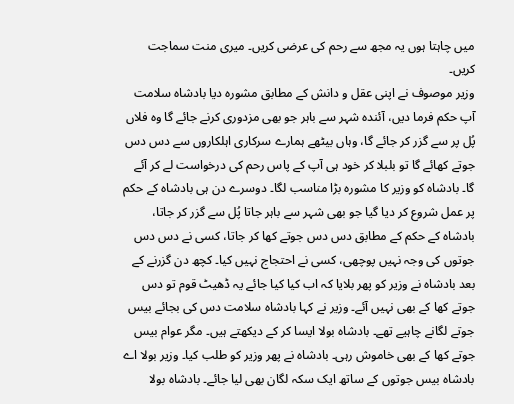میں چاہتا ہوں یہ مجھ سے رحم کی عرضی کریں۔ میری منت سماجت کریں۔
وزیر موصوف نے اپنی عقل و دانش کے مطابق مشورہ دیا بادشاہ سلامت آپ حکم فرما دیں، آئندہ شہر سے باہر جو بھی مزدوری کرنے جائے گا وہ فلاں پُل پر سے گزر کر جائے گا، وہاں بیٹھے ہمارے سرکاری اہلکاروں سے دس دس جوتے کھائے گا تو بلبلا کر خود ہی آپ کے پاس رحم کی درخواست لے کر آئے گا۔ بادشاہ کو وزیر کا مشورہ بڑا مناسب لگا۔ دوسرے دن ہی بادشاہ کے حکم پر عمل شروع کر دیا گیا جو بھی شہر سے باہر جاتا پُل سے گزر کر جاتا، بادشاہ کے حکم کے مطابق دس دس جوتے کھا کر جاتا، کسی نے دس دس جوتوں کی وجہ نہیں پوچھی، کسی نے احتجاج نہیں کیا۔ کچھ دن گزرنے کے بعد بادشاہ نے وزیر کو پھر بلایا کہ اب کیا کیا جائے یہ ڈھیٹ قوم تو دس جوتے کھا کے بھی نہیں آئے۔ وزیر نے کہا بادشاہ سلامت دس کی بجائے بیس جوتے لگانے چاہیے تھے۔ بادشاہ بولا ایسا کر کے دیکھتے ہیں۔ مگر عوام بیس جوتے کھا کے بھی خاموش رہی۔ بادشاہ نے پھر وزیر کو طلب کیا۔ وزیر بولا اے بادشاہ بیس جوتوں کے ساتھ ایک سکہ لگان بھی لیا جائے۔ بادشاہ بولا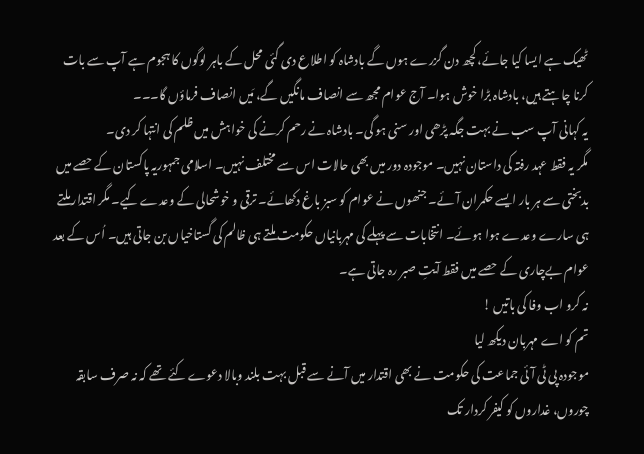ٹھیک ہے ایسا کیا جائے،کچھ دن گزرے ہوں گے بادشاہ کو اطلاع دی گئی محل کے باہر لوگوں کا ہجوم ہے آپ سے بات کرنا چاہتے ہیں، بادشاہ بڑا خوش ہوا۔ آج عوام مجھ سے انصاف مانگیں گے، مَیں انصاف فرماؤں گا۔۔۔
یہ کہانی آپ سب نے بہت جگہ پڑھی اور سنی ہو گی۔ بادشاہ نے رحم کرنے کی خواہش میں ظلم کی انتہا کر دی۔
مگر یہ فقط عہد رفتہ کی داستان نہیں۔ موجودہ دور میں بھی حالات اس سے مختلف نہیں۔ اسلامی جمہوریہ پاکستان کے حصے میں بدبختی سے ہر بار ایسے حکمران آئے۔ جنھوں نے عوام کو سبز باغ دکھائے۔ ترقی و خوشحالی کے وعدے کیے۔ مگر اقتدار ملتے ہی سارے وعدے ہوا ہوئے۔ انتخابات سے پہلے کی مہربانیاں حکومت ملتے ہی ظالم کی گستاخیاں بن جاتی ہیں۔ اُس کے بعد عوام بےچاری کے حصے میں فقط آیتِ صبر رہ جاتی ہے۔
نہ کرو اب وفا کی باتیں !
تم کو اے مہربان دیکھ لیا
موجودہ پی ٹی آئی جماعت کی حکومت نے بھی اقتدار میں آنے سے قبل بہت بلند وبالا دعوے کئے تھے کہ نہ صرف سابقہ چوروں، غداروں کو کیفر کردار تک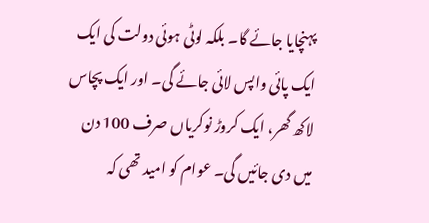پہنچایا جائے گا۔ بلکہ لوٹی ہوئی دولت کی ایک ایک پائی واپس لائی جائے گی۔ اور ایک پچاس لاکھ گھر، ایک کروڑ نوکریاں صرف 100 دن میں دی جائیں گی۔ عوام کو امید تھی کہ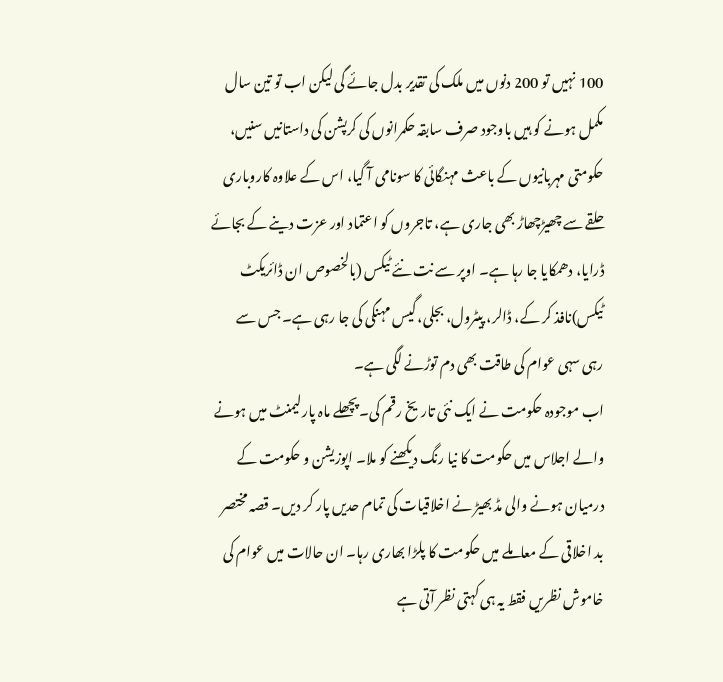100 نہیں تو 200 دنوں میں ملک کی تقدیر بدل جائے گی لیکن اب تو تین سال مکمل ہونے کو ہیں باوجود صرف سابقہ حکمرانوں کی کرپشن کی داستانیں سنیں، حکومتی مہربانیوں کے باعث مہنگائی کا سونامی آ گیا، اس کے علاوہ کاروباری حلقے سے چھیڑچھاڑ بھی جاری ہے، تاجروں کو اعتماد اور عزت دینے کے بجائے ڈرایا، دھمکایا جا رہا ہے۔ اوپر سے نت نئے ٹیکس (بالخصوص ان ڈائریکٹ ٹیکس)نافذ کر کے، ڈالر، پیٹرول، بجلی، گیس مہنگی کی جا رہی ہے۔ جس سے رہی سہی عوام کی طاقت بھی دم توڑنے لگی ہے۔
اب موجودہ حکومت نے ایک نئی تاریخ رقم کی۔ پچھلے ماہ پارلیمنٹ میں ہونے والے اجلاس میں حکومت کا نیا رنگ دیکھنے کو ملا۔ اپوزیشن و حکومت کے درمیان ہونے والی مڈ بھیڑ نے اخلاقیات کی تمام حدیں پار کر دیں۔ قصہ مختصر بد اخلاقی کے معاملے میں حکومت کا پلڑا بھاری رہا۔ ان حالات میں عوام کی خاموش نظریں فقط یہ ہی کہتی نظر آتی ہے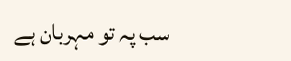سب پہ تو مہربان ہے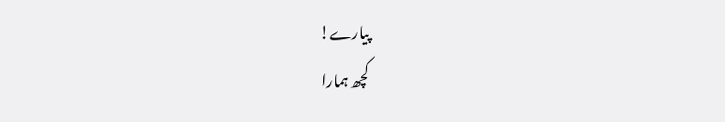پیارے!
کچھ ہمارا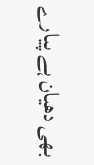بھی دھیان ہے پیارے